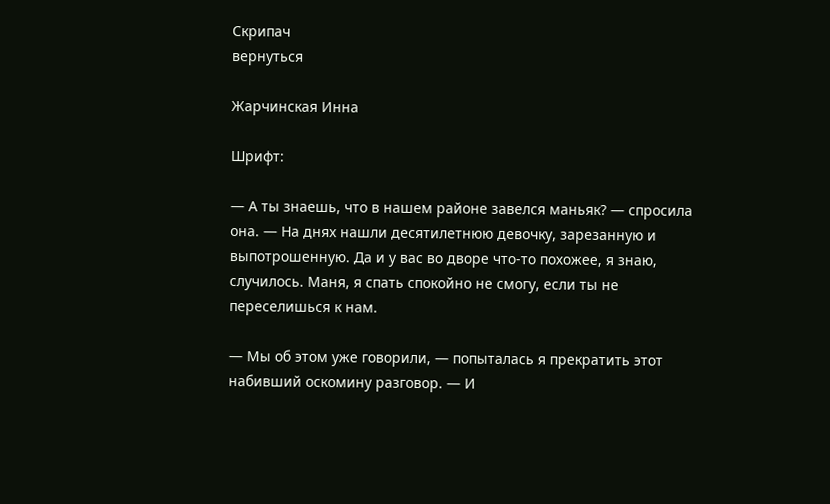Скрипач
вернуться

Жарчинская Инна

Шрифт:

— А ты знаешь, что в нашем районе завелся маньяк? — спросила она. — На днях нашли десятилетнюю девочку, зарезанную и выпотрошенную. Да и у вас во дворе что-то похожее, я знаю, случилось. Маня, я спать спокойно не смогу, если ты не переселишься к нам.

— Мы об этом уже говорили, — попыталась я прекратить этот набивший оскомину разговор. — И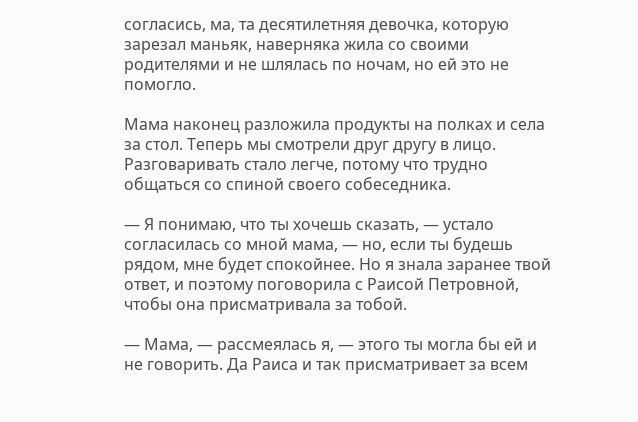согласись, ма, та десятилетняя девочка, которую зарезал маньяк, наверняка жила со своими родителями и не шлялась по ночам, но ей это не помогло.

Мама наконец разложила продукты на полках и села за стол. Теперь мы смотрели друг другу в лицо. Разговаривать стало легче, потому что трудно общаться со спиной своего собеседника.

— Я понимаю, что ты хочешь сказать, — устало согласилась со мной мама, — но, если ты будешь рядом, мне будет спокойнее. Но я знала заранее твой ответ, и поэтому поговорила с Раисой Петровной, чтобы она присматривала за тобой.

— Мама, — рассмеялась я, — этого ты могла бы ей и не говорить. Да Раиса и так присматривает за всем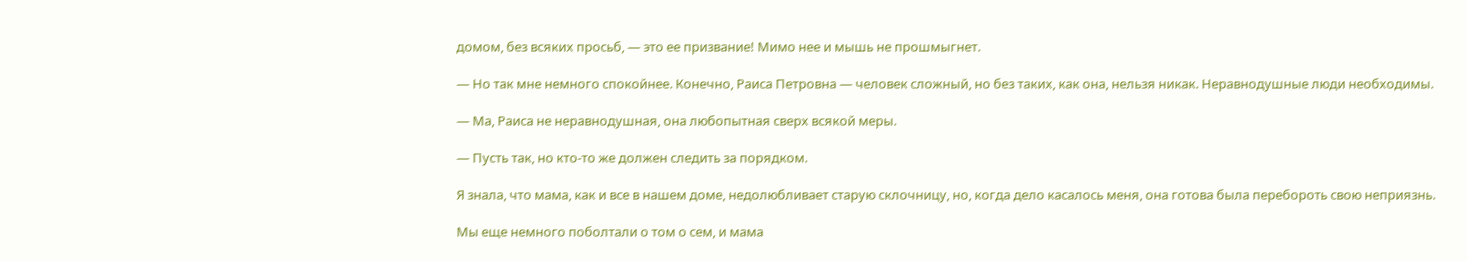домом, без всяких просьб, — это ее призвание! Мимо нее и мышь не прошмыгнет.

— Но так мне немного спокойнее. Конечно, Раиса Петровна — человек сложный, но без таких, как она, нельзя никак. Неравнодушные люди необходимы.

— Ма, Раиса не неравнодушная, она любопытная сверх всякой меры.

— Пусть так, но кто-то же должен следить за порядком.

Я знала, что мама, как и все в нашем доме, недолюбливает старую склочницу, но, когда дело касалось меня, она готова была перебороть свою неприязнь.

Мы еще немного поболтали о том о сем, и мама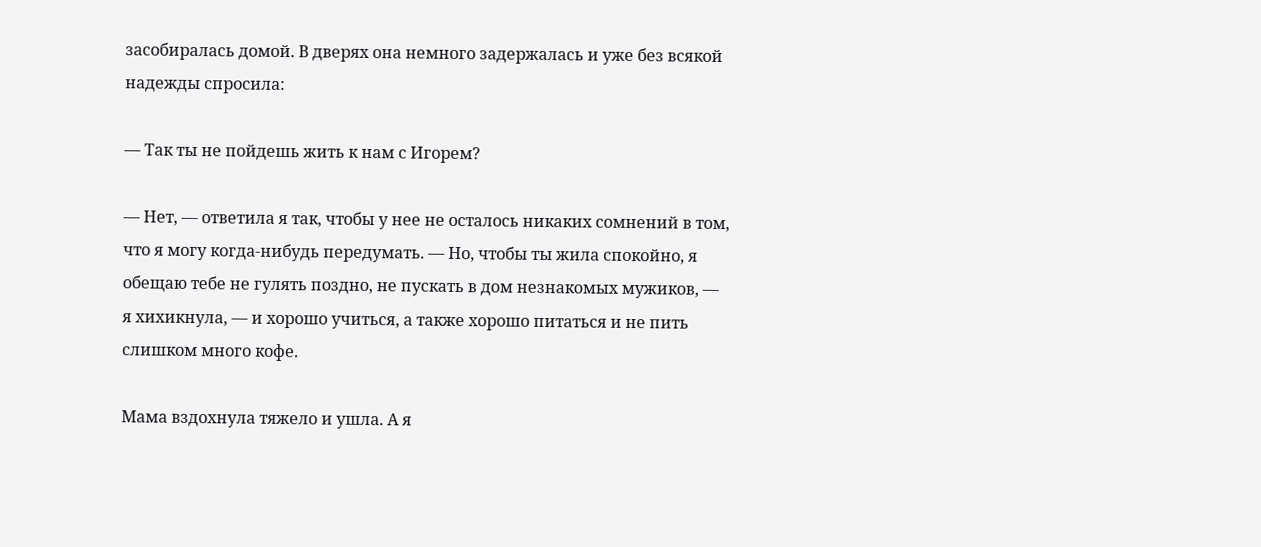засобиралась домой. В дверях она немного задержалась и уже без всякой надежды спросила:

— Так ты не пойдешь жить к нам с Игорем?

— Нет, — ответила я так, чтобы у нее не осталось никаких сомнений в том, что я могу когда-нибудь передумать. — Но, чтобы ты жила спокойно, я обещаю тебе не гулять поздно, не пускать в дом незнакомых мужиков, — я хихикнула, — и хорошо учиться, а также хорошо питаться и не пить слишком много кофе.

Мама вздохнула тяжело и ушла. А я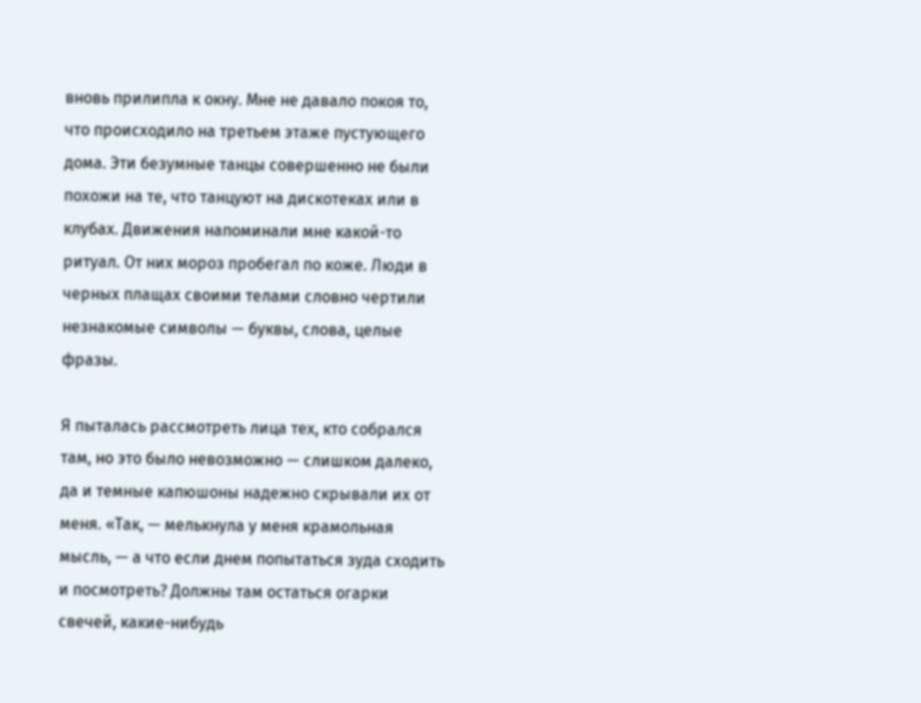вновь прилипла к окну. Мне не давало покоя то, что происходило на третьем этаже пустующего дома. Эти безумные танцы совершенно не были похожи на те, что танцуют на дискотеках или в клубах. Движения напоминали мне какой-то ритуал. От них мороз пробегал по коже. Люди в черных плащах своими телами словно чертили незнакомые символы — буквы, слова, целые фразы.

Я пыталась рассмотреть лица тех, кто собрался там, но это было невозможно — слишком далеко, да и темные капюшоны надежно скрывали их от меня. «Так, — мелькнула у меня крамольная мысль, — а что если днем попытаться зуда сходить и посмотреть? Должны там остаться огарки свечей, какие-нибудь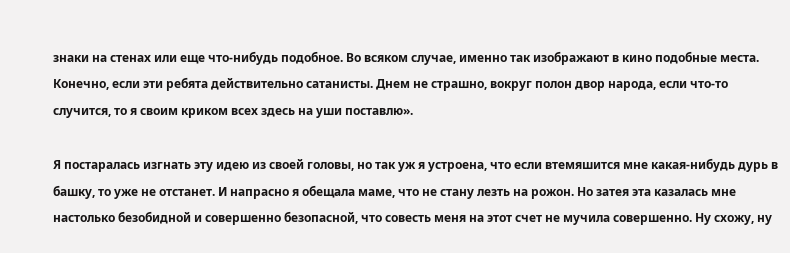знаки на стенах или еще что-нибудь подобное. Во всяком случае, именно так изображают в кино подобные места. Конечно, если эти ребята действительно сатанисты. Днем не страшно, вокруг полон двор народа, если что-то случится, то я своим криком всех здесь на уши поставлю».

Я постаралась изгнать эту идею из своей головы, но так уж я устроена, что если втемяшится мне какая-нибудь дурь в башку, то уже не отстанет. И напрасно я обещала маме, что не стану лезть на рожон. Но затея эта казалась мне настолько безобидной и совершенно безопасной, что совесть меня на этот счет не мучила совершенно. Ну схожу, ну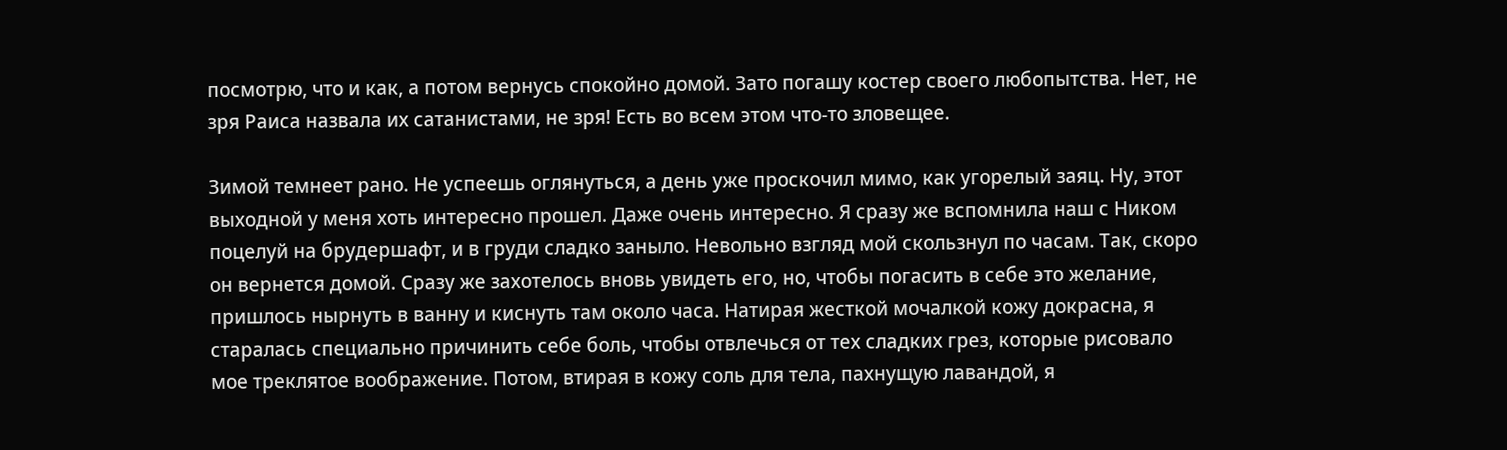посмотрю, что и как, а потом вернусь спокойно домой. Зато погашу костер своего любопытства. Нет, не зря Раиса назвала их сатанистами, не зря! Есть во всем этом что-то зловещее.

Зимой темнеет рано. Не успеешь оглянуться, а день уже проскочил мимо, как угорелый заяц. Ну, этот выходной у меня хоть интересно прошел. Даже очень интересно. Я сразу же вспомнила наш с Ником поцелуй на брудершафт, и в груди сладко заныло. Невольно взгляд мой скользнул по часам. Так, скоро он вернется домой. Сразу же захотелось вновь увидеть его, но, чтобы погасить в себе это желание, пришлось нырнуть в ванну и киснуть там около часа. Натирая жесткой мочалкой кожу докрасна, я старалась специально причинить себе боль, чтобы отвлечься от тех сладких грез, которые рисовало мое треклятое воображение. Потом, втирая в кожу соль для тела, пахнущую лавандой, я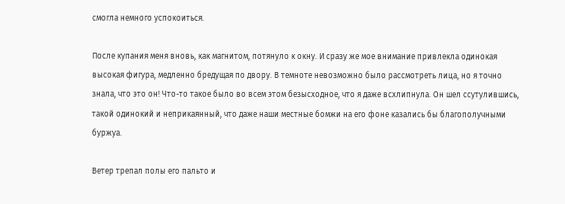смогла немного успокоиться.

После купания меня вновь, как магнитом, потянуло к окну. И сразу же мое внимание привлекла одинокая высокая фигура, медленно бредущая по двору. В темноте невозможно было рассмотреть лица, но я точно знала, что это он! Что-то такое было во всем этом безысходное, что я даже всхлипнула. Он шел ссутулившись, такой одинокий и неприкаянный, что даже наши местные бомжи на его фоне казались бы благополучными буржуа.

Ветер трепал полы его пальто и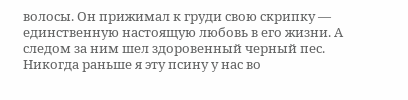волосы. Он прижимал к груди свою скрипку — единственную настоящую любовь в его жизни. А следом за ним шел здоровенный черный пес. Никогда раньше я эту псину у нас во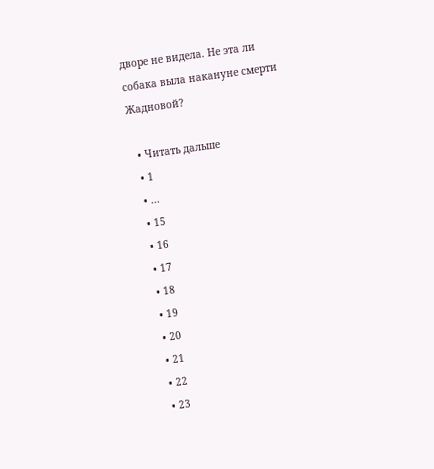дворе не видела. Не эта ли собака выла накануне смерти Жадновой?

  • Читать дальше
  • 1
  • ...
  • 15
  • 16
  • 17
  • 18
  • 19
  • 20
  • 21
  • 22
  • 23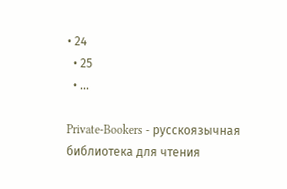• 24
  • 25
  • ...

Private-Bookers - русскоязычная библиотека для чтения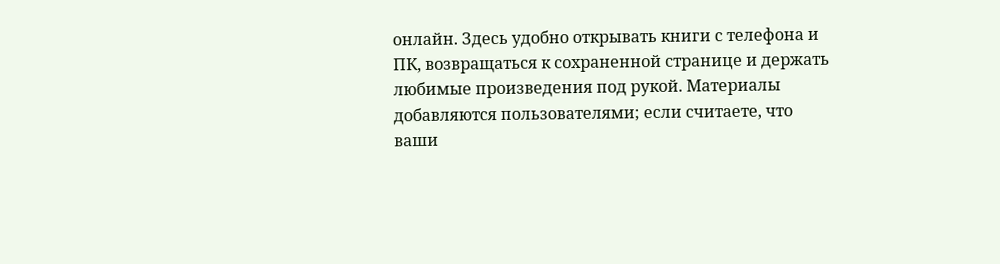онлайн. Здесь удобно открывать книги с телефона и ПК, возвращаться к сохраненной странице и держать любимые произведения под рукой. Материалы добавляются пользователями; если считаете, что ваши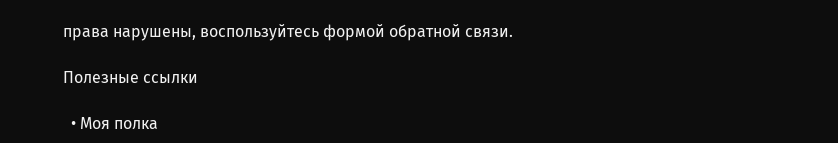права нарушены, воспользуйтесь формой обратной связи.

Полезные ссылки

  • Моя полка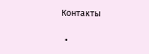Контакты

  •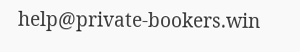help@private-bookers.win